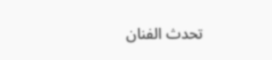تحدث الفنان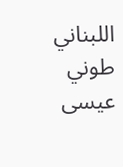اللبناني طوني عيسى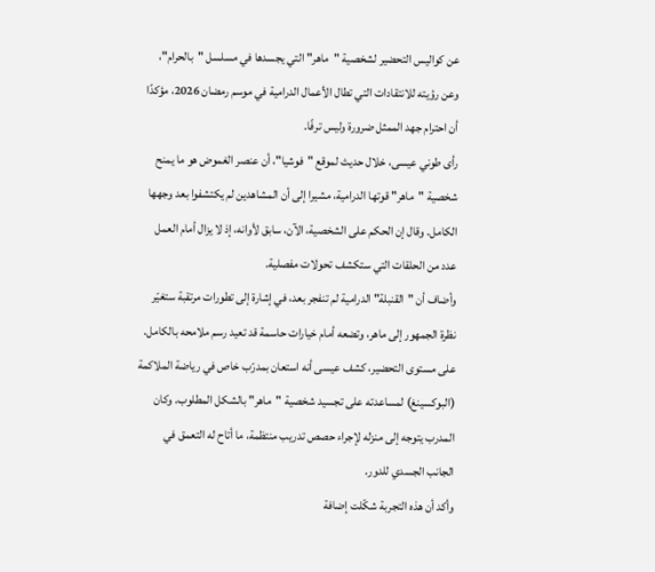عن كواليس التحضير لشخصية "ماهر" التي يجسدها في مسلسل "بالحرام"، وعن رؤيته للانتقادات التي تطال الأعمال الدرامية في موسم رمضان 2026، مؤكدًا أن احترام جهد الممثل ضرورة وليس ترفًا.
رأى طوني عيسى، خلال حديث لموقع "فوشيا"، أن عنصر الغموض هو ما يمنح شخصية "ماهر" قوتها الدرامية، مشيرا إلى أن المشاهدين لم يكتشفوا بعد وجهها الكامل. وقال إن الحكم على الشخصية، الآن، سابق لأوانه، إذ لا يزال أمام العمل عدد من الحلقات التي ستكشف تحولات مفصلية.
وأضاف أن "القنبلة" الدرامية لم تنفجر بعد، في إشارة إلى تطورات مرتقبة ستغيّر نظرة الجمهور إلى ماهر، وتضعه أمام خيارات حاسمة قد تعيد رسم ملامحه بالكامل.
على مستوى التحضير، كشف عيسى أنه استعان بمدرّب خاص في رياضة الملاكمة (البوكسينغ) لمساعدته على تجسيد شخصية "ماهر" بالشكل المطلوب. وكان المدرب يتوجه إلى منزله لإجراء حصص تدريب منتظمة، ما أتاح له التعمق في الجانب الجسدي للدور.
وأكد أن هذه التجربة شكّلت إضافة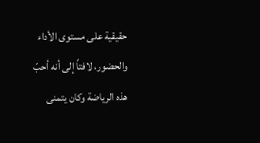حقيقية على مستوى الأداء والحضور، لافتاً إلى أنه أحبّ هذه الرياضة وكان يتمنى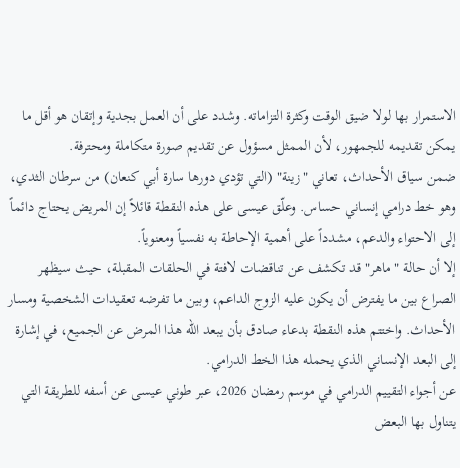الاستمرار بها لولا ضيق الوقت وكثرة التزاماته. وشدد على أن العمل بجدية وإتقان هو أقل ما يمكن تقديمه للجمهور، لأن الممثل مسؤول عن تقديم صورة متكاملة ومحترفة.
ضمن سياق الأحداث، تعاني "زينة" (التي تؤدي دورها سارة أبي كنعان) من سرطان الثدي، وهو خط درامي إنساني حساس. وعلّق عيسى على هذه النقطة قائلاً إن المريض يحتاج دائماً إلى الاحتواء والدعم، مشدداً على أهمية الإحاطة به نفسياً ومعنوياً.
إلا أن حالة "ماهر" قد تكشف عن تناقضات لافتة في الحلقات المقبلة، حيث سيظهر الصراع بين ما يفترض أن يكون عليه الزوج الداعم، وبين ما تفرضه تعقيدات الشخصية ومسار الأحداث. واختتم هذه النقطة بدعاء صادق بأن يبعد الله هذا المرض عن الجميع، في إشارة إلى البعد الإنساني الذي يحمله هذا الخط الدرامي.
عن أجواء التقييم الدرامي في موسم رمضان 2026، عبر طوني عيسى عن أسفه للطريقة التي يتناول بها البعض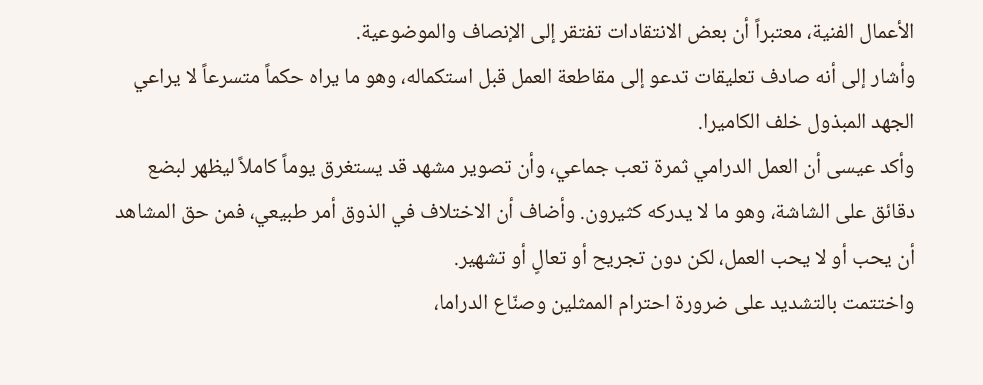الأعمال الفنية، معتبراً أن بعض الانتقادات تفتقر إلى الإنصاف والموضوعية.
وأشار إلى أنه صادف تعليقات تدعو إلى مقاطعة العمل قبل استكماله، وهو ما يراه حكماً متسرعاً لا يراعي الجهد المبذول خلف الكاميرا.
وأكد عيسى أن العمل الدرامي ثمرة تعب جماعي، وأن تصوير مشهد قد يستغرق يوماً كاملاً ليظهر لبضع دقائق على الشاشة، وهو ما لا يدركه كثيرون. وأضاف أن الاختلاف في الذوق أمر طبيعي، فمن حق المشاهد أن يحب أو لا يحب العمل، لكن دون تجريح أو تعالٍ أو تشهير.
واختتمت بالتشديد على ضرورة احترام الممثلين وصنّاع الدراما،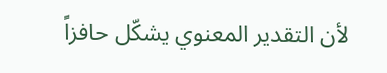لأن التقدير المعنوي يشكّل حافزاً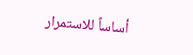أساساً للاستمرار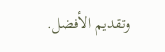وتقديم الأفضل.